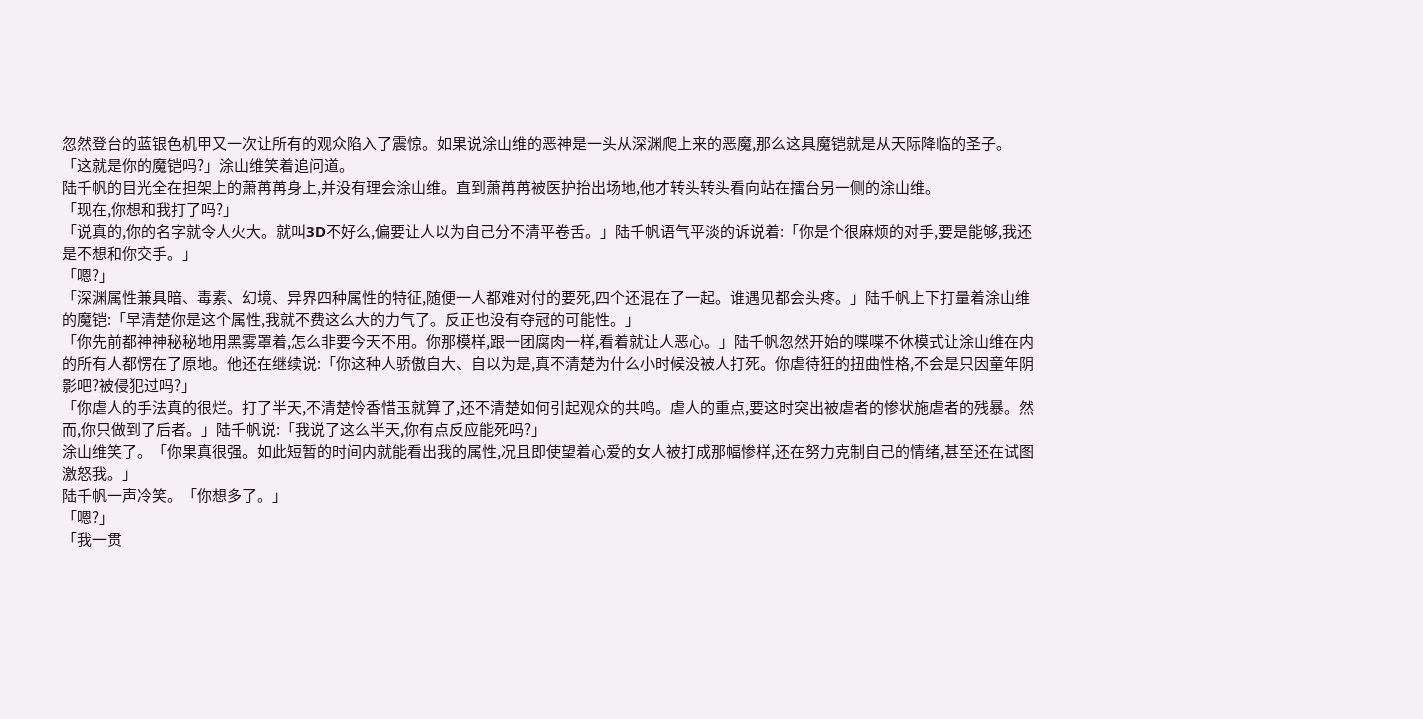忽然登台的蓝银色机甲又一次让所有的观众陷入了震惊。如果说涂山维的恶神是一头从深渊爬上来的恶魔,那么这具魔铠就是从天际降临的圣子。
「这就是你的魔铠吗?」涂山维笑着追问道。
陆千帆的目光全在担架上的萧苒苒身上,并没有理会涂山维。直到萧苒苒被医护抬出场地,他才转头转头看向站在擂台另一侧的涂山维。
「现在,你想和我打了吗?」
「说真的,你的名字就令人火大。就叫3D不好么,偏要让人以为自己分不清平卷舌。」陆千帆语气平淡的诉说着:「你是个很麻烦的对手,要是能够,我还是不想和你交手。」
「嗯?」
「深渊属性兼具暗、毒素、幻境、异界四种属性的特征,随便一人都难对付的要死,四个还混在了一起。谁遇见都会头疼。」陆千帆上下打量着涂山维的魔铠:「早清楚你是这个属性,我就不费这么大的力气了。反正也没有夺冠的可能性。」
「你先前都神神秘秘地用黑雾罩着,怎么非要今天不用。你那模样,跟一团腐肉一样,看着就让人恶心。」陆千帆忽然开始的喋喋不休模式让涂山维在内的所有人都愣在了原地。他还在继续说:「你这种人骄傲自大、自以为是,真不清楚为什么小时候没被人打死。你虐待狂的扭曲性格,不会是只因童年阴影吧?被侵犯过吗?」
「你虐人的手法真的很烂。打了半天,不清楚怜香惜玉就算了,还不清楚如何引起观众的共鸣。虐人的重点,要这时突出被虐者的惨状施虐者的残暴。然而,你只做到了后者。」陆千帆说:「我说了这么半天,你有点反应能死吗?」
涂山维笑了。「你果真很强。如此短暂的时间内就能看出我的属性,况且即使望着心爱的女人被打成那幅惨样,还在努力克制自己的情绪,甚至还在试图激怒我。」
陆千帆一声冷笑。「你想多了。」
「嗯?」
「我一贯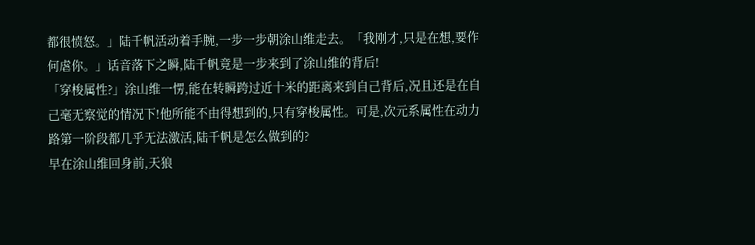都很愤怒。」陆千帆活动着手腕,一步一步朝涂山维走去。「我刚才,只是在想,要作何虐你。」话音落下之瞬,陆千帆竟是一步来到了涂山维的背后!
「穿梭属性?」涂山维一愣,能在转瞬跨过近十米的距离来到自己背后,况且还是在自己毫无察觉的情况下!他所能不由得想到的,只有穿梭属性。可是,次元系属性在动力路第一阶段都几乎无法激活,陆千帆是怎么做到的?
早在涂山维回身前,天狼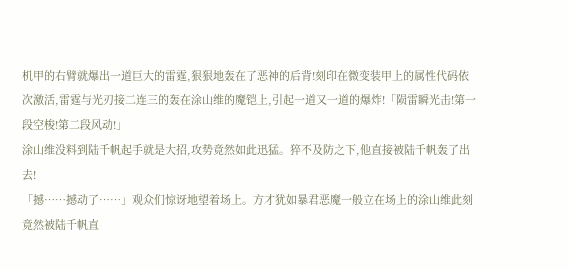机甲的右臂就爆出一道巨大的雷霆,狠狠地轰在了恶神的后背!刻印在微变装甲上的属性代码依次激活,雷霆与光刃接二连三的轰在涂山维的魔铠上,引起一道又一道的爆炸!「陨雷瞬光击!第一段空梭!第二段风动!」
涂山维没料到陆千帆起手就是大招,攻势竟然如此迅猛。猝不及防之下,他直接被陆千帆轰了出去!
「撼……撼动了……」观众们惊讶地望着场上。方才犹如暴君恶魔一般立在场上的涂山维此刻竟然被陆千帆直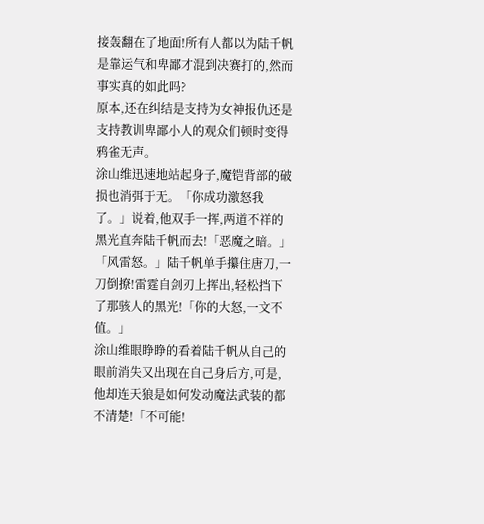接轰翻在了地面!所有人都以为陆千帆是靠运气和卑鄙才混到决赛打的,然而事实真的如此吗?
原本,还在纠结是支持为女神报仇还是支持教训卑鄙小人的观众们顿时变得鸦雀无声。
涂山维迅速地站起身子,魔铠背部的破损也消弭于无。「你成功激怒我了。」说着,他双手一挥,两道不祥的黑光直奔陆千帆而去!「恶魔之暗。」
「风雷怒。」陆千帆单手攥住唐刀,一刀倒撩!雷霆自剑刃上挥出,轻松挡下了那骇人的黑光!「你的大怒,一文不值。」
涂山维眼睁睁的看着陆千帆从自己的眼前消失又出现在自己身后方,可是,他却连天狼是如何发动魔法武装的都不清楚!「不可能!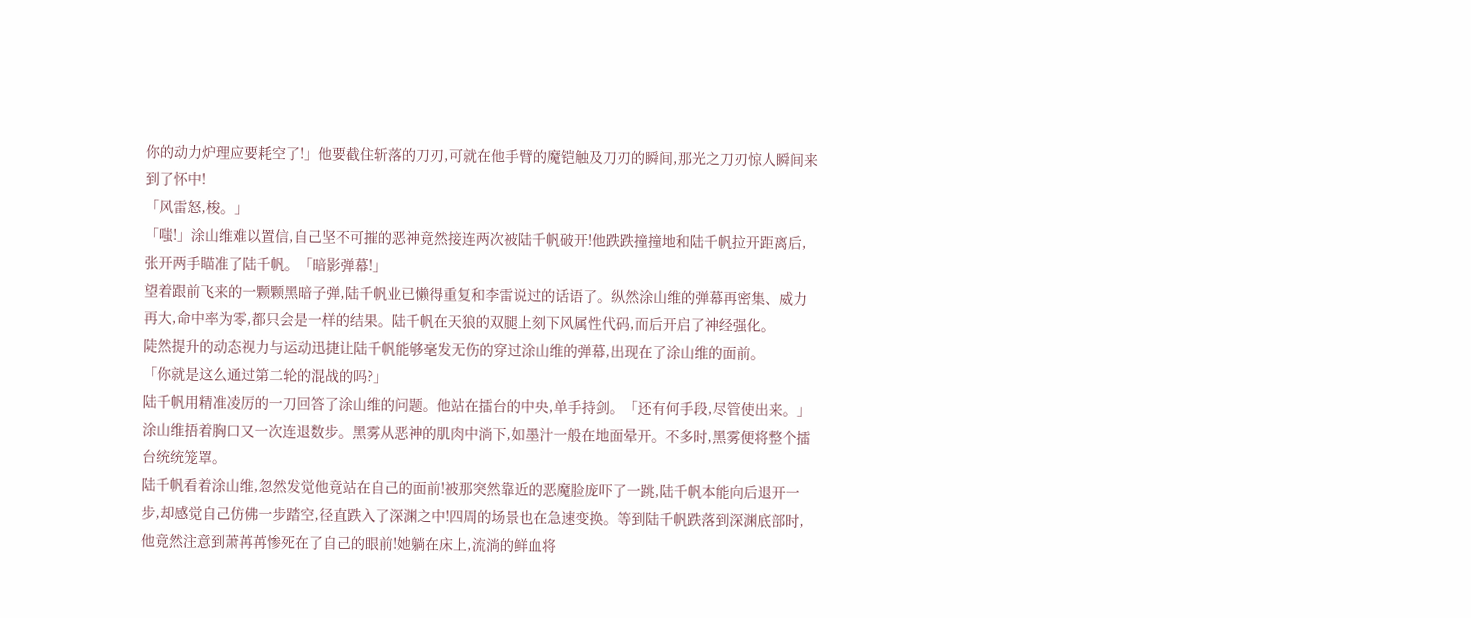你的动力炉理应要耗空了!」他要截住斩落的刀刃,可就在他手臂的魔铠触及刀刃的瞬间,那光之刀刃惊人瞬间来到了怀中!
「风雷怒,梭。」
「嗤!」涂山维难以置信,自己坚不可摧的恶神竟然接连两次被陆千帆破开!他跌跌撞撞地和陆千帆拉开距离后,张开两手瞄准了陆千帆。「暗影弹幕!」
望着跟前飞来的一颗颗黑暗子弹,陆千帆业已懒得重复和李雷说过的话语了。纵然涂山维的弹幕再密集、威力再大,命中率为零,都只会是一样的结果。陆千帆在天狼的双腿上刻下风属性代码,而后开启了神经强化。
陡然提升的动态视力与运动迅捷让陆千帆能够毫发无伤的穿过涂山维的弹幕,出现在了涂山维的面前。
「你就是这么通过第二轮的混战的吗?」
陆千帆用精准凌厉的一刀回答了涂山维的问题。他站在擂台的中央,单手持剑。「还有何手段,尽管使出来。」
涂山维捂着胸口又一次连退数步。黑雾从恶神的肌肉中淌下,如墨汁一般在地面晕开。不多时,黑雾便将整个擂台统统笼罩。
陆千帆看着涂山维,忽然发觉他竟站在自己的面前!被那突然靠近的恶魔脸庞吓了一跳,陆千帆本能向后退开一步,却感觉自己仿佛一步踏空,径直跌入了深渊之中!四周的场景也在急速变换。等到陆千帆跌落到深渊底部时,他竟然注意到萧苒苒惨死在了自己的眼前!她躺在床上,流淌的鲜血将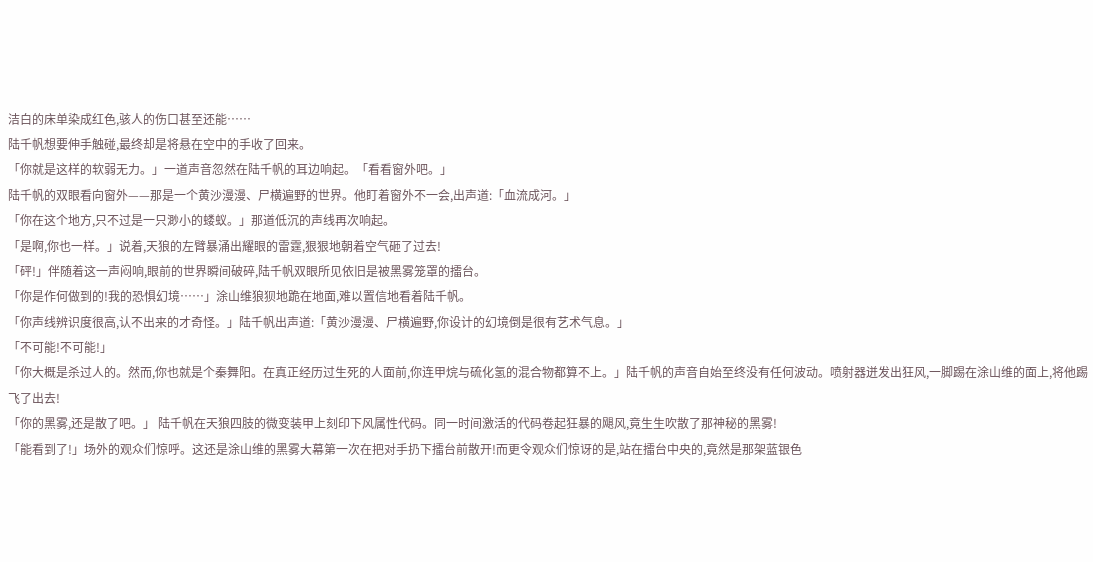洁白的床单染成红色,骇人的伤口甚至还能……
陆千帆想要伸手触碰,最终却是将悬在空中的手收了回来。
「你就是这样的软弱无力。」一道声音忽然在陆千帆的耳边响起。「看看窗外吧。」
陆千帆的双眼看向窗外——那是一个黄沙漫漫、尸横遍野的世界。他盯着窗外不一会,出声道:「血流成河。」
「你在这个地方,只不过是一只渺小的蝼蚁。」那道低沉的声线再次响起。
「是啊,你也一样。」说着,天狼的左臂暴涌出耀眼的雷霆,狠狠地朝着空气砸了过去!
「砰!」伴随着这一声闷响,眼前的世界瞬间破碎,陆千帆双眼所见依旧是被黑雾笼罩的擂台。
「你是作何做到的!我的恐惧幻境……」涂山维狼狈地跪在地面,难以置信地看着陆千帆。
「你声线辨识度很高,认不出来的才奇怪。」陆千帆出声道:「黄沙漫漫、尸横遍野,你设计的幻境倒是很有艺术气息。」
「不可能!不可能!」
「你大概是杀过人的。然而,你也就是个秦舞阳。在真正经历过生死的人面前,你连甲烷与硫化氢的混合物都算不上。」陆千帆的声音自始至终没有任何波动。喷射器迸发出狂风,一脚踢在涂山维的面上,将他踢飞了出去!
「你的黑雾,还是散了吧。」 陆千帆在天狼四肢的微变装甲上刻印下风属性代码。同一时间激活的代码卷起狂暴的飓风,竟生生吹散了那神秘的黑雾!
「能看到了!」场外的观众们惊呼。这还是涂山维的黑雾大幕第一次在把对手扔下擂台前散开!而更令观众们惊讶的是,站在擂台中央的,竟然是那架蓝银色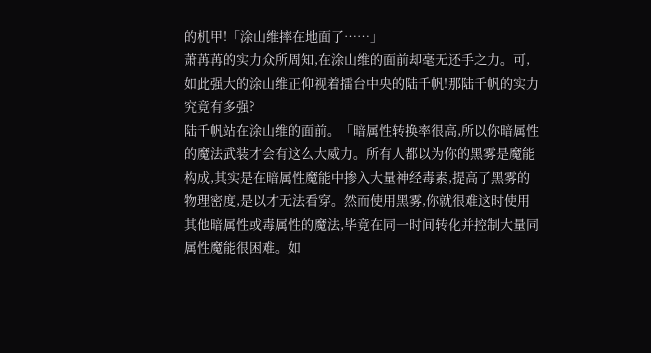的机甲!「涂山维摔在地面了……」
萧苒苒的实力众所周知,在涂山维的面前却毫无还手之力。可,如此强大的涂山维正仰视着擂台中央的陆千帆!那陆千帆的实力究竟有多强?
陆千帆站在涂山维的面前。「暗属性转换率很高,所以你暗属性的魔法武装才会有这么大威力。所有人都以为你的黑雾是魔能构成,其实是在暗属性魔能中掺入大量神经毒素,提高了黑雾的物理密度,是以才无法看穿。然而使用黑雾,你就很难这时使用其他暗属性或毒属性的魔法,毕竟在同一时间转化并控制大量同属性魔能很困难。如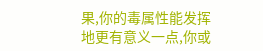果,你的毒属性能发挥地更有意义一点,你或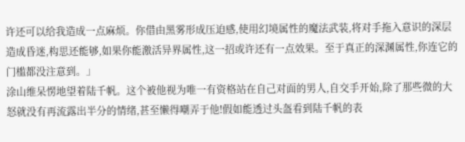许还可以给我造成一点麻烦。你借由黑雾形成压迫感,使用幻境属性的魔法武装,将对手拖入意识的深层造成昏迷,构思还能够,如果你能激活异界属性,这一招或许还有一点效果。至于真正的深渊属性,你连它的门槛都没注意到。」
涂山维呆愣地望着陆千帆。这个被他视为唯一有资格站在自己对面的男人,自交手开始,除了那些微的大怒就没有再流露出半分的情绪,甚至懒得嘲弄于他!假如能透过头盔看到陆千帆的表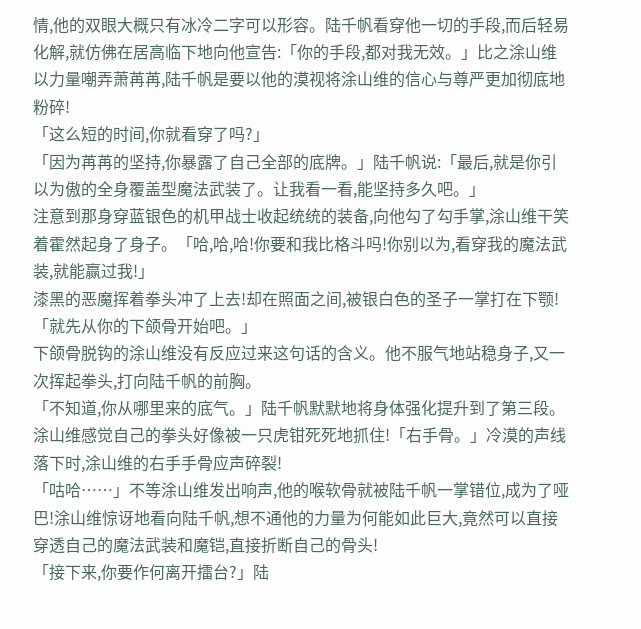情,他的双眼大概只有冰冷二字可以形容。陆千帆看穿他一切的手段,而后轻易化解,就仿佛在居高临下地向他宣告:「你的手段,都对我无效。」比之涂山维以力量嘲弄萧苒苒,陆千帆是要以他的漠视将涂山维的信心与尊严更加彻底地粉碎!
「这么短的时间,你就看穿了吗?」
「因为苒苒的坚持,你暴露了自己全部的底牌。」陆千帆说:「最后,就是你引以为傲的全身覆盖型魔法武装了。让我看一看,能坚持多久吧。」
注意到那身穿蓝银色的机甲战士收起统统的装备,向他勾了勾手掌,涂山维干笑着霍然起身了身子。「哈,哈,哈!你要和我比格斗吗!你别以为,看穿我的魔法武装,就能赢过我!」
漆黑的恶魔挥着拳头冲了上去!却在照面之间,被银白色的圣子一掌打在下颚!「就先从你的下颌骨开始吧。」
下颌骨脱钩的涂山维没有反应过来这句话的含义。他不服气地站稳身子,又一次挥起拳头,打向陆千帆的前胸。
「不知道,你从哪里来的底气。」陆千帆默默地将身体强化提升到了第三段。涂山维感觉自己的拳头好像被一只虎钳死死地抓住!「右手骨。」冷漠的声线落下时,涂山维的右手手骨应声碎裂!
「咕哈……」不等涂山维发出响声,他的喉软骨就被陆千帆一掌错位,成为了哑巴!涂山维惊讶地看向陆千帆,想不通他的力量为何能如此巨大,竟然可以直接穿透自己的魔法武装和魔铠,直接折断自己的骨头!
「接下来,你要作何离开擂台?」陆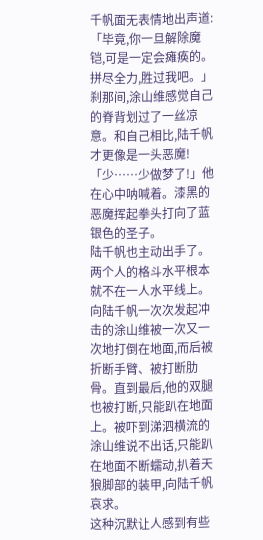千帆面无表情地出声道:「毕竟,你一旦解除魔铠,可是一定会瘫痪的。拼尽全力,胜过我吧。」
刹那间,涂山维感觉自己的脊背划过了一丝凉意。和自己相比,陆千帆才更像是一头恶魔!「少……少做梦了!」他在心中呐喊着。漆黑的恶魔挥起拳头打向了蓝银色的圣子。
陆千帆也主动出手了。两个人的格斗水平根本就不在一人水平线上。
向陆千帆一次次发起冲击的涂山维被一次又一次地打倒在地面,而后被折断手臂、被打断肋骨。直到最后,他的双腿也被打断,只能趴在地面上。被吓到涕泗横流的涂山维说不出话,只能趴在地面不断蠕动,扒着天狼脚部的装甲,向陆千帆哀求。
这种沉默让人感到有些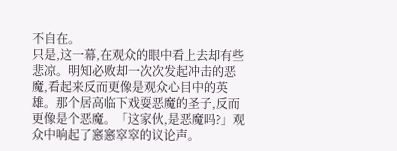不自在。
只是,这一幕,在观众的眼中看上去却有些悲凉。明知必败却一次次发起冲击的恶魔,看起来反而更像是观众心目中的英雄。那个居高临下戏耍恶魔的圣子,反而更像是个恶魔。「这家伙,是恶魔吗?」观众中响起了窸窸窣窣的议论声。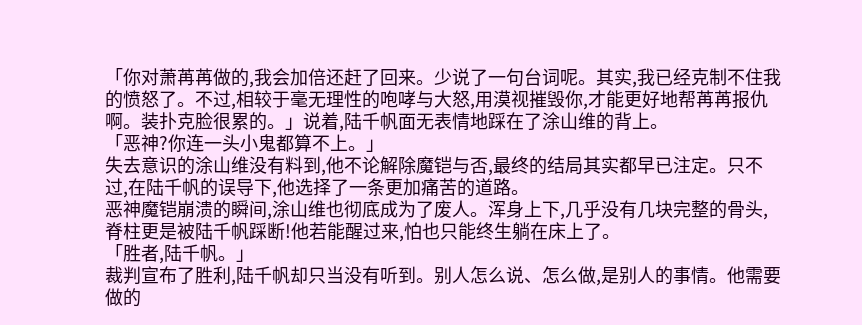「你对萧苒苒做的,我会加倍还赶了回来。少说了一句台词呢。其实,我已经克制不住我的愤怒了。不过,相较于毫无理性的咆哮与大怒,用漠视摧毁你,才能更好地帮苒苒报仇啊。装扑克脸很累的。」说着,陆千帆面无表情地踩在了涂山维的背上。
「恶神?你连一头小鬼都算不上。」
失去意识的涂山维没有料到,他不论解除魔铠与否,最终的结局其实都早已注定。只不过,在陆千帆的误导下,他选择了一条更加痛苦的道路。
恶神魔铠崩溃的瞬间,涂山维也彻底成为了废人。浑身上下,几乎没有几块完整的骨头,脊柱更是被陆千帆踩断!他若能醒过来,怕也只能终生躺在床上了。
「胜者,陆千帆。」
裁判宣布了胜利,陆千帆却只当没有听到。别人怎么说、怎么做,是别人的事情。他需要做的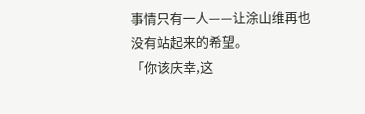事情只有一人——让涂山维再也没有站起来的希望。
「你该庆幸,这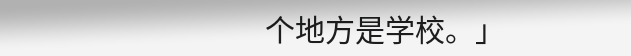个地方是学校。」